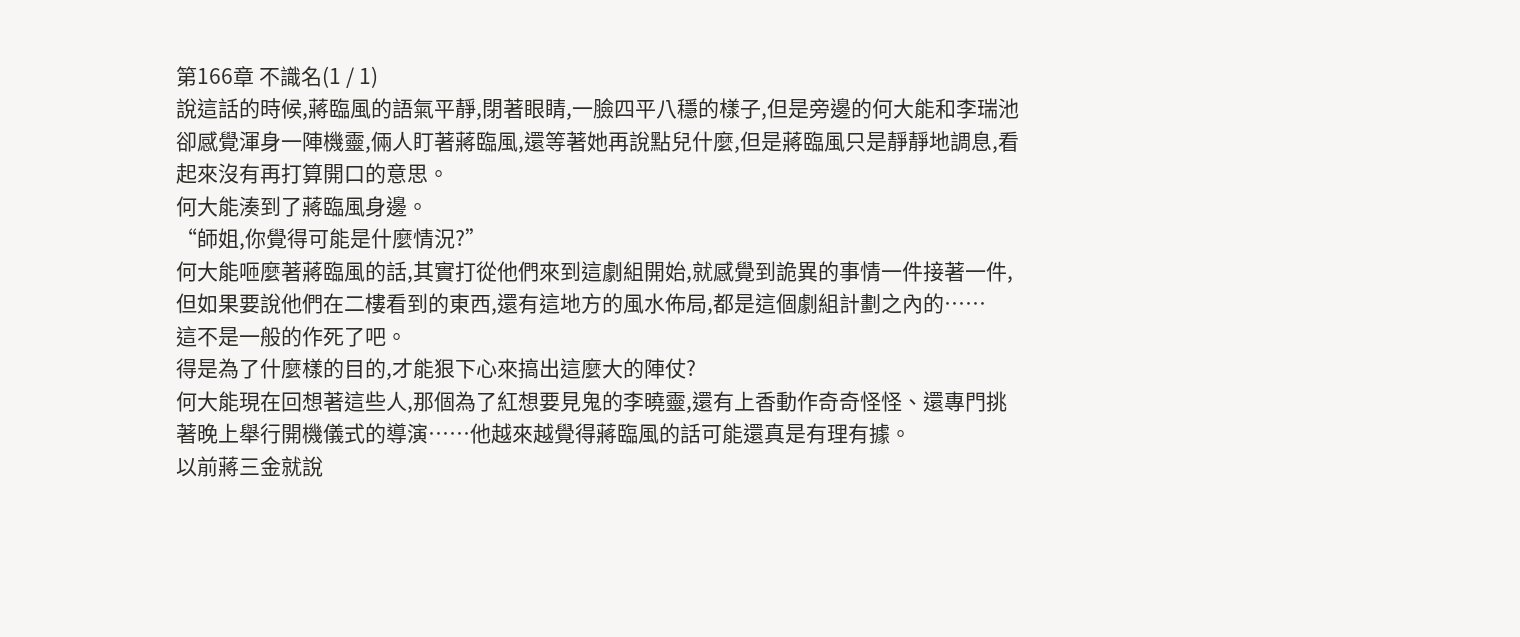第166章 不識名(1 / 1)
說這話的時候,蔣臨風的語氣平靜,閉著眼睛,一臉四平八穩的樣子,但是旁邊的何大能和李瑞池卻感覺渾身一陣機靈,倆人盯著蔣臨風,還等著她再說點兒什麼,但是蔣臨風只是靜靜地調息,看起來沒有再打算開口的意思。
何大能湊到了蔣臨風身邊。
“師姐,你覺得可能是什麼情況?”
何大能咂麼著蔣臨風的話,其實打從他們來到這劇組開始,就感覺到詭異的事情一件接著一件,但如果要說他們在二樓看到的東西,還有這地方的風水佈局,都是這個劇組計劃之內的……
這不是一般的作死了吧。
得是為了什麼樣的目的,才能狠下心來搞出這麼大的陣仗?
何大能現在回想著這些人,那個為了紅想要見鬼的李曉靈,還有上香動作奇奇怪怪、還專門挑著晚上舉行開機儀式的導演……他越來越覺得蔣臨風的話可能還真是有理有據。
以前蔣三金就說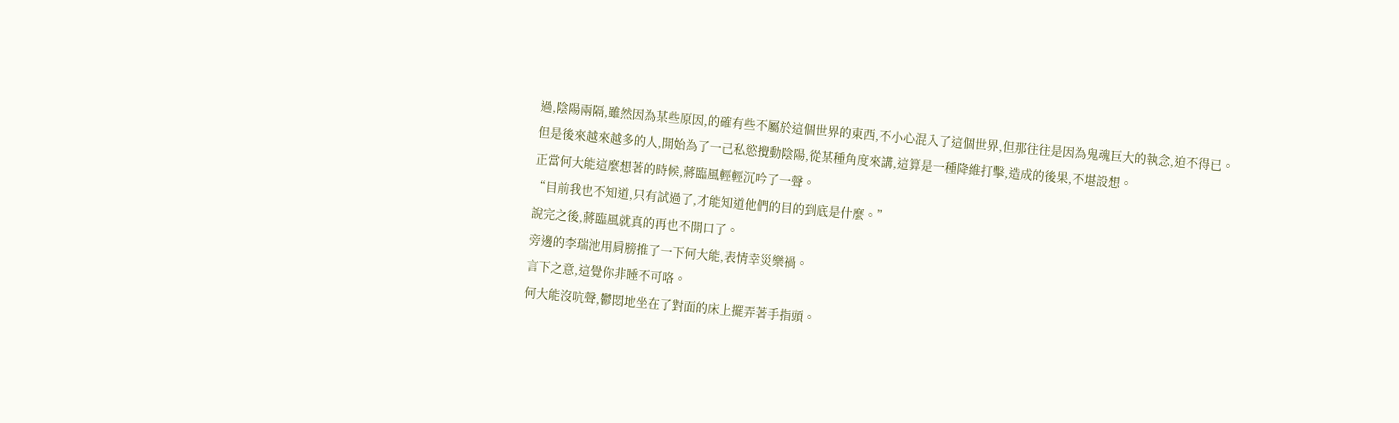過,陰陽兩隔,雖然因為某些原因,的確有些不屬於這個世界的東西,不小心混入了這個世界,但那往往是因為鬼魂巨大的執念,迫不得已。
但是後來越來越多的人,開始為了一己私慾攪動陰陽,從某種角度來講,這算是一種降維打擊,造成的後果,不堪設想。
正當何大能這麼想著的時候,蔣臨風輕輕沉吟了一聲。
“目前我也不知道,只有試過了,才能知道他們的目的到底是什麼。”
說完之後,蔣臨風就真的再也不開口了。
旁邊的李瑞池用肩膀推了一下何大能,表情幸災樂禍。
言下之意,這覺你非睡不可咯。
何大能沒吭聲,鬱悶地坐在了對面的床上擺弄著手指頭。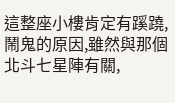這整座小樓肯定有蹊蹺,鬧鬼的原因,雖然與那個北斗七星陣有關,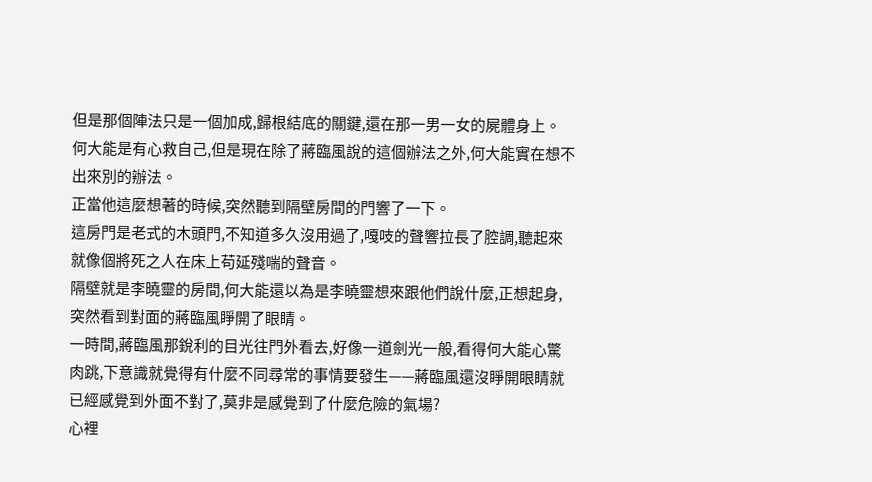但是那個陣法只是一個加成,歸根結底的關鍵,還在那一男一女的屍體身上。
何大能是有心救自己,但是現在除了蔣臨風說的這個辦法之外,何大能實在想不出來別的辦法。
正當他這麼想著的時候,突然聽到隔壁房間的門響了一下。
這房門是老式的木頭門,不知道多久沒用過了,嘎吱的聲響拉長了腔調,聽起來就像個將死之人在床上苟延殘喘的聲音。
隔壁就是李曉靈的房間,何大能還以為是李曉靈想來跟他們說什麼,正想起身,突然看到對面的蔣臨風睜開了眼睛。
一時間,蔣臨風那銳利的目光往門外看去,好像一道劍光一般,看得何大能心驚肉跳,下意識就覺得有什麼不同尋常的事情要發生——蔣臨風還沒睜開眼睛就已經感覺到外面不對了,莫非是感覺到了什麼危險的氣場?
心裡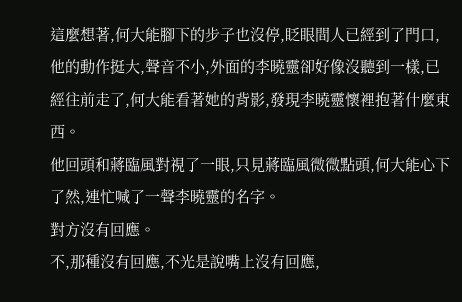這麼想著,何大能腳下的步子也沒停,眨眼間人已經到了門口,他的動作挺大,聲音不小,外面的李曉靈卻好像沒聽到一樣,已經往前走了,何大能看著她的背影,發現李曉靈懷裡抱著什麼東西。
他回頭和蔣臨風對視了一眼,只見蔣臨風微微點頭,何大能心下了然,連忙喊了一聲李曉靈的名字。
對方沒有回應。
不,那種沒有回應,不光是說嘴上沒有回應,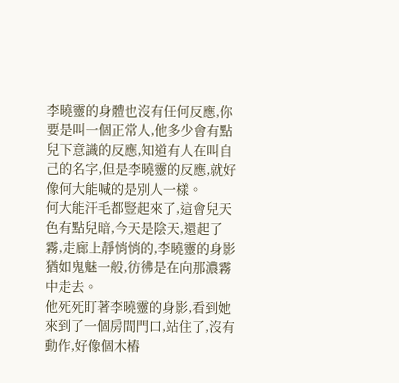李曉靈的身體也沒有任何反應,你要是叫一個正常人,他多少會有點兒下意識的反應,知道有人在叫自己的名字,但是李曉靈的反應,就好像何大能喊的是別人一樣。
何大能汗毛都豎起來了,這會兒天色有點兒暗,今天是陰天,還起了霧,走廊上靜悄悄的,李曉靈的身影猶如鬼魅一般,彷彿是在向那濃霧中走去。
他死死盯著李曉靈的身影,看到她來到了一個房間門口,站住了,沒有動作,好像個木樁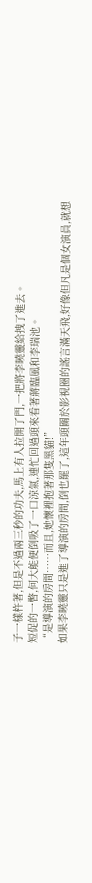子一樣杵著,但是不過兩三秒的功夫,馬上有人拉開了門,一把將李曉靈給拽了進去。
短促的一瞥,何大能便倒吸了一口涼氣,連忙回過頭來看著蔣臨風和李瑞池。
“是導演的房間……而且,她懷裡抱著那隻黑貓!”
如果李曉靈只是進了導演的房間,倒也罷了,這年頭關於影視圈的謠言滿天飛,好像但凡是個女演員,就想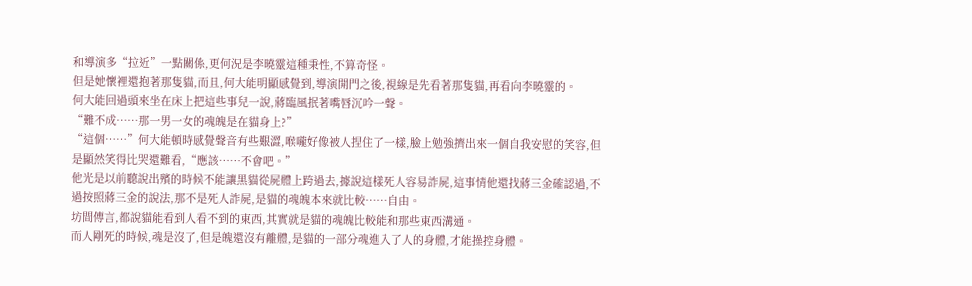和導演多“拉近”一點關係,更何況是李曉靈這種秉性,不算奇怪。
但是她懷裡還抱著那隻貓,而且,何大能明顯感覺到,導演開門之後,視線是先看著那隻貓,再看向李曉靈的。
何大能回過頭來坐在床上把這些事兒一說,蔣臨風抿著嘴唇沉吟一聲。
“難不成……那一男一女的魂魄是在貓身上?”
“這個……”何大能頓時感覺聲音有些艱澀,喉嚨好像被人捏住了一樣,臉上勉強擠出來一個自我安慰的笑容,但是顯然笑得比哭還難看,“應該……不會吧。”
他光是以前聽說出殯的時候不能讓黑貓從屍體上跨過去,據說這樣死人容易詐屍,這事情他還找蔣三金確認過,不過按照蔣三金的說法,那不是死人詐屍,是貓的魂魄本來就比較……自由。
坊間傳言,都說貓能看到人看不到的東西,其實就是貓的魂魄比較能和那些東西溝通。
而人剛死的時候,魂是沒了,但是魄還沒有離體,是貓的一部分魂進入了人的身體,才能操控身體。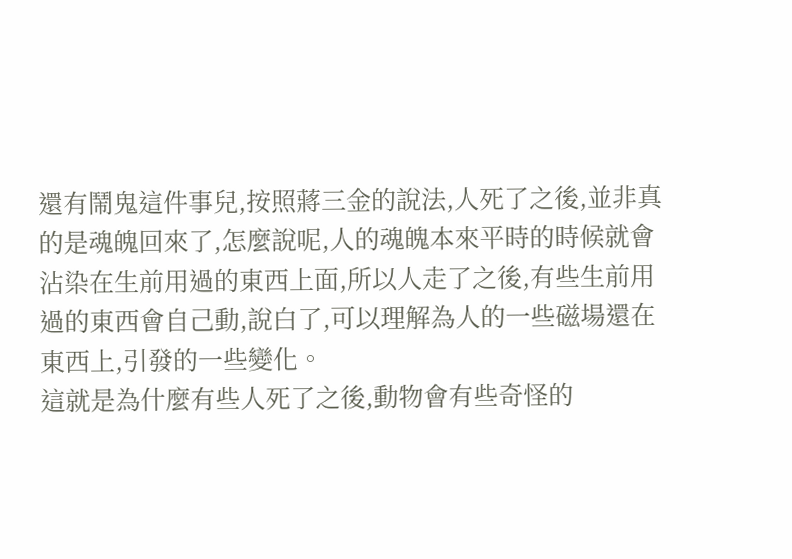還有鬧鬼這件事兒,按照蔣三金的說法,人死了之後,並非真的是魂魄回來了,怎麼說呢,人的魂魄本來平時的時候就會沾染在生前用過的東西上面,所以人走了之後,有些生前用過的東西會自己動,說白了,可以理解為人的一些磁場還在東西上,引發的一些變化。
這就是為什麼有些人死了之後,動物會有些奇怪的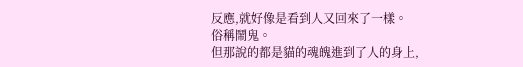反應,就好像是看到人又回來了一樣。
俗稱鬧鬼。
但那說的都是貓的魂魄進到了人的身上,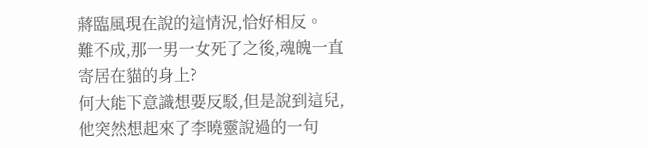蔣臨風現在說的這情況,恰好相反。
難不成,那一男一女死了之後,魂魄一直寄居在貓的身上?
何大能下意識想要反駁,但是說到這兒,他突然想起來了李曉靈說過的一句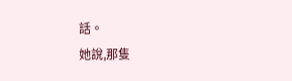話。
她說,那隻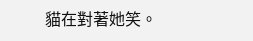貓在對著她笑。